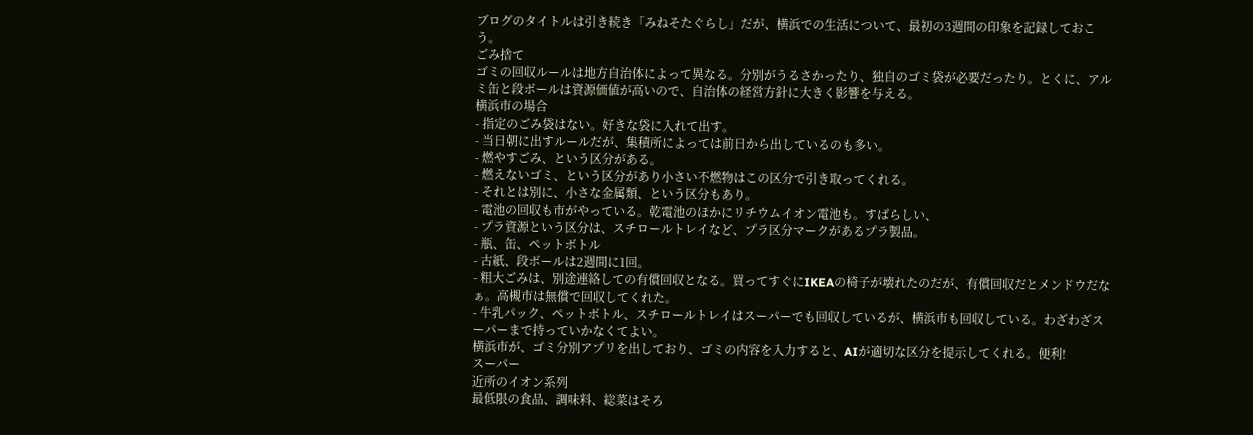ブログのタイトルは引き続き「みねそたぐらし」だが、横浜での生活について、最初の3週間の印象を記録しておこう。
ごみ捨て
ゴミの回収ルールは地方自治体によって異なる。分別がうるさかったり、独自のゴミ袋が必要だったり。とくに、アルミ缶と段ボールは資源価値が高いので、自治体の経営方針に大きく影響を与える。
横浜市の場合
- 指定のごみ袋はない。好きな袋に入れて出す。
- 当日朝に出すルールだが、集積所によっては前日から出しているのも多い。
- 燃やすごみ、という区分がある。
- 燃えないゴミ、という区分があり小さい不燃物はこの区分で引き取ってくれる。
- それとは別に、小さな金属類、という区分もあり。
- 電池の回収も市がやっている。乾電池のほかにリチウムイオン電池も。すばらしい、
- プラ資源という区分は、スチロールトレイなど、プラ区分マークがあるプラ製品。
- 瓶、缶、ペットボトル
- 古紙、段ボールは2週間に1回。
- 粗大ごみは、別途連絡しての有償回収となる。買ってすぐにIKEAの椅子が壊れたのだが、有償回収だとメンドウだなぁ。高槻市は無償で回収してくれた。
- 牛乳パック、ペットボトル、スチロールトレイはスーパーでも回収しているが、横浜市も回収している。わざわざスーパーまで持っていかなくてよい。
横浜市が、ゴミ分別アプリを出しており、ゴミの内容を入力すると、AIが適切な区分を提示してくれる。便利!
スーパー
近所のイオン系列
最低限の食品、調味料、総菜はそろ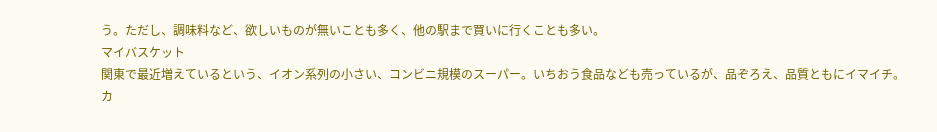う。ただし、調味料など、欲しいものが無いことも多く、他の駅まで買いに行くことも多い。
マイバスケット
関東で最近増えているという、イオン系列の小さい、コンビニ規模のスーパー。いちおう食品なども売っているが、品ぞろえ、品質ともにイマイチ。
カ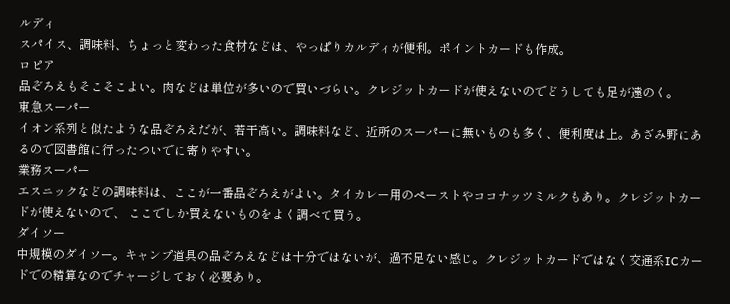ルディ
スパイス、調味料、ちょっと変わった食材などは、やっぱりカルディが便利。ポイントカードも作成。
ロピア
品ぞろえもそこそこよい。肉などは単位が多いので買いづらい。クレジットカードが使えないのでどうしても足が遠のく。
東急スーパー
イオン系列と似たような品ぞろえだが、若干高い。調味料など、近所のスーパーに無いものも多く、便利度は上。あざみ野にあるので図書館に行ったついでに寄りやすい。
業務スーパー
エスニックなどの調味料は、ここが一番品ぞろえがよい。タイカレー用のペーストやココナッツミルクもあり。クレジットカードが使えないので、 ここでしか買えないものをよく調べて買う。
ダイソー
中規模のダイソー。キャンプ道具の品ぞろえなどは十分ではないが、過不足ない感じ。クレジットカードではなく交通系ICカードでの精算なのでチャージしておく必要あり。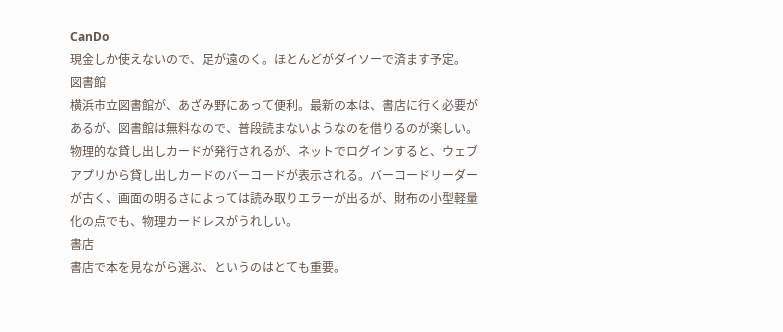CanDo
現金しか使えないので、足が遠のく。ほとんどがダイソーで済ます予定。
図書館
横浜市立図書館が、あざみ野にあって便利。最新の本は、書店に行く必要があるが、図書館は無料なので、普段読まないようなのを借りるのが楽しい。
物理的な貸し出しカードが発行されるが、ネットでログインすると、ウェブアプリから貸し出しカードのバーコードが表示される。バーコードリーダーが古く、画面の明るさによっては読み取りエラーが出るが、財布の小型軽量化の点でも、物理カードレスがうれしい。
書店
書店で本を見ながら選ぶ、というのはとても重要。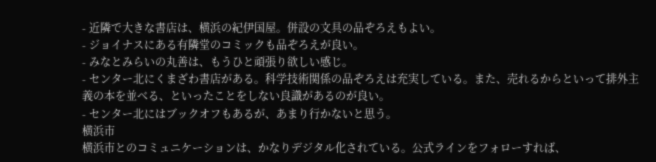- 近隣で大きな書店は、横浜の紀伊国屋。併設の文具の品ぞろえもよい。
- ジョイナスにある有隣堂のコミックも品ぞろえが良い。
- みなとみらいの丸善は、もうひと頑張り欲しい感じ。
- センター北にくまざわ書店がある。科学技術関係の品ぞろえは充実している。また、売れるからといって排外主義の本を並べる、といったことをしない良識があるのが良い。
- センター北にはブックオフもあるが、あまり行かないと思う。
横浜市
横浜市とのコミュニケーションは、かなりデジタル化されている。公式ラインをフォローすれば、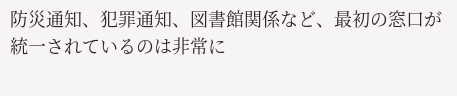防災通知、犯罪通知、図書館関係など、最初の窓口が統一されているのは非常に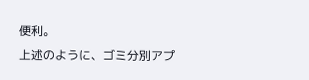便利。
上述のように、ゴミ分別アプ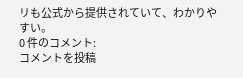リも公式から提供されていて、わかりやすい。
0 件のコメント:
コメントを投稿